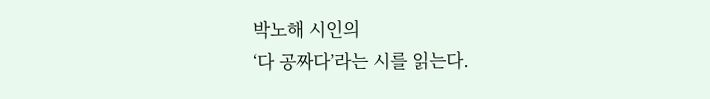박노해 시인의
‘다 공짜다’라는 시를 읽는다.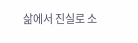삶에서 진실로 소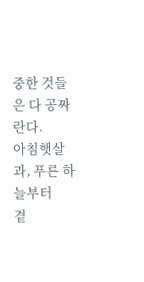중한 것들은 다 공짜란다.
아침햇살과, 푸른 하늘부터
곁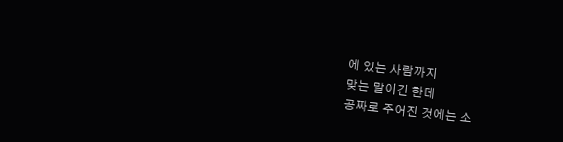에 있는 사람까지
맞는 말이긴 한데
공짜로 주어진 것에는 소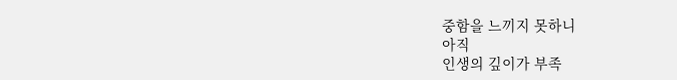중함을 느끼지 못하니
아직
인생의 깊이가 부족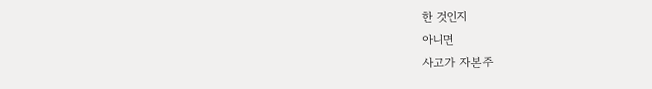한 것인지
아니면
사고가 자본주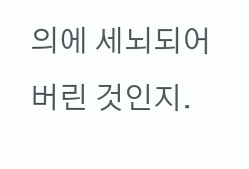의에 세뇌되어 버린 것인지.